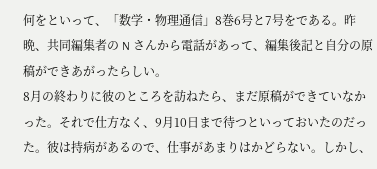何をといって、「数学・物理通信」8巻6号と7号をである。昨晩、共同編集者の N さんから電話があって、編集後記と自分の原稿ができあがったらしい。
8月の終わりに彼のところを訪ねたら、まだ原稿ができていなかった。それで仕方なく、9月10日まで待つといっておいたのだった。彼は持病があるので、仕事があまりはかどらない。しかし、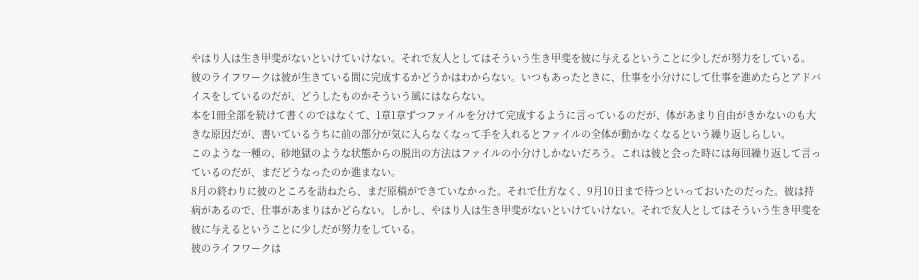やはり人は生き甲斐がないといけていけない。それで友人としてはそういう生き甲斐を彼に与えるということに少しだが努力をしている。
彼のライフワークは彼が生きている間に完成するかどうかはわからない。いつもあったときに、仕事を小分けにして仕事を進めたらとアドバイスをしているのだが、どうしたものかそういう風にはならない。
本を1冊全部を続けて書くのではなくて、1章1章ずつファイルを分けて完成するように言っているのだが、体があまり自由がきかないのも大きな原因だが、書いているうちに前の部分が気に入らなくなって手を入れるとファイルの全体が動かなくなるという繰り返しらしい。
このような一種の、砂地獄のような状態からの脱出の方法はファイルの小分けしかないだろう。これは彼と会った時には毎回繰り返して言っているのだが、まだどうなったのか進まない。
8月の終わりに彼のところを訪ねたら、まだ原稿ができていなかった。それで仕方なく、9月10日まで待つといっておいたのだった。彼は持病があるので、仕事があまりはかどらない。しかし、やはり人は生き甲斐がないといけていけない。それで友人としてはそういう生き甲斐を彼に与えるということに少しだが努力をしている。
彼のライフワークは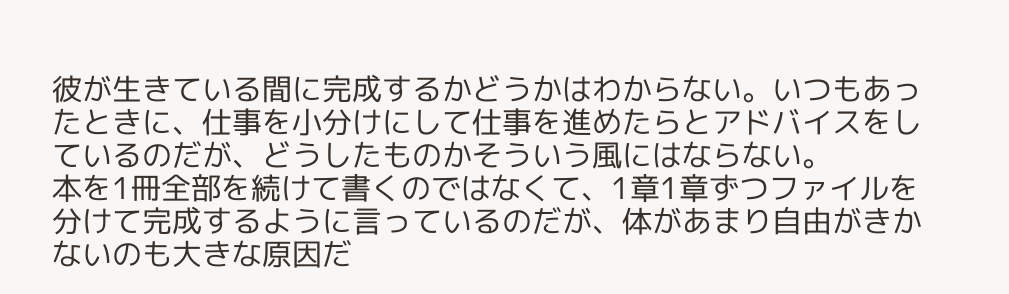彼が生きている間に完成するかどうかはわからない。いつもあったときに、仕事を小分けにして仕事を進めたらとアドバイスをしているのだが、どうしたものかそういう風にはならない。
本を1冊全部を続けて書くのではなくて、1章1章ずつファイルを分けて完成するように言っているのだが、体があまり自由がきかないのも大きな原因だ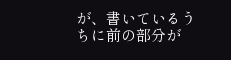が、書いているうちに前の部分が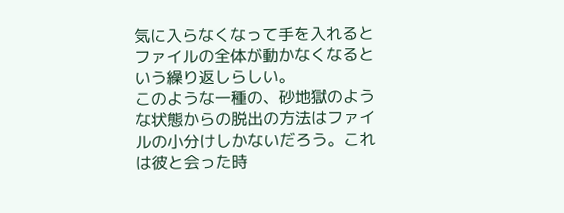気に入らなくなって手を入れるとファイルの全体が動かなくなるという繰り返しらしい。
このような一種の、砂地獄のような状態からの脱出の方法はファイルの小分けしかないだろう。これは彼と会った時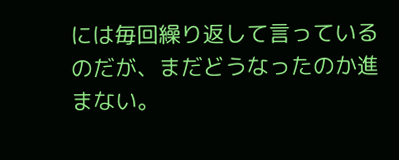には毎回繰り返して言っているのだが、まだどうなったのか進まない。